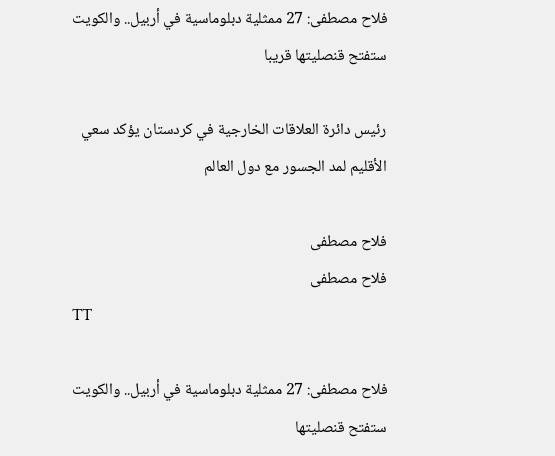فلاح مصطفى: 27 ممثلية دبلوماسية في أربيل.. والكويت ستفتح قنصليتها قريبا

رئيس دائرة العلاقات الخارجية في كردستان يؤكد سعي الأقليم لمد الجسور مع دول العالم

فلاح مصطفى
فلاح مصطفى
TT

فلاح مصطفى: 27 ممثلية دبلوماسية في أربيل.. والكويت ستفتح قنصليتها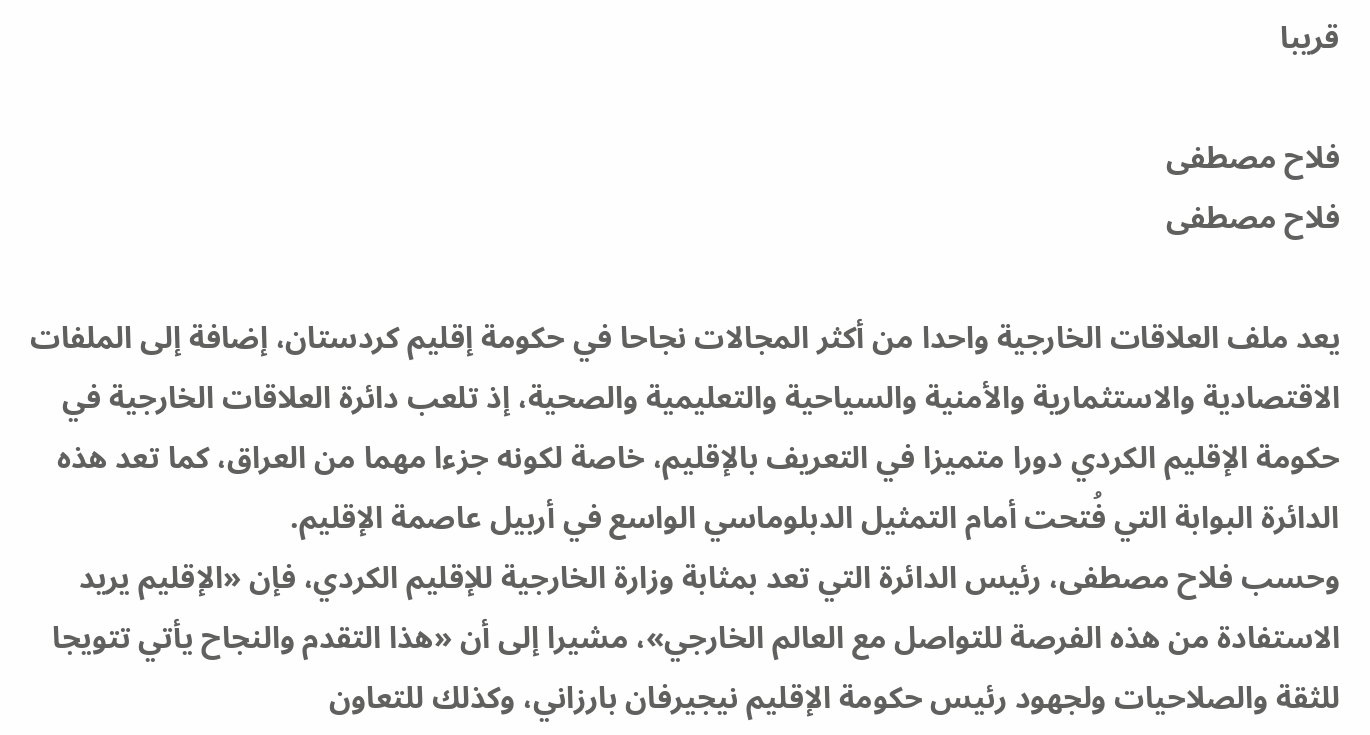قريبا

فلاح مصطفى
فلاح مصطفى

يعد ملف العلاقات الخارجية واحدا من أكثر المجالات نجاحا في حكومة إقليم كردستان، إضافة إلى الملفات الاقتصادية والاستثمارية والأمنية والسياحية والتعليمية والصحية، إذ تلعب دائرة العلاقات الخارجية في حكومة الإقليم الكردي دورا متميزا في التعريف بالإقليم، خاصة لكونه جزءا مهما من العراق، كما تعد هذه الدائرة البوابة التي فُتحت أمام التمثيل الدبلوماسي الواسع في أربيل عاصمة الإقليم.
وحسب فلاح مصطفى، رئيس الدائرة التي تعد بمثابة وزارة الخارجية للإقليم الكردي، فإن «الإقليم يريد الاستفادة من هذه الفرصة للتواصل مع العالم الخارجي»، مشيرا إلى أن «هذا التقدم والنجاح يأتي تتويجا للثقة والصلاحيات ولجهود رئيس حكومة الإقليم نيجيرفان بارزاني، وكذلك للتعاون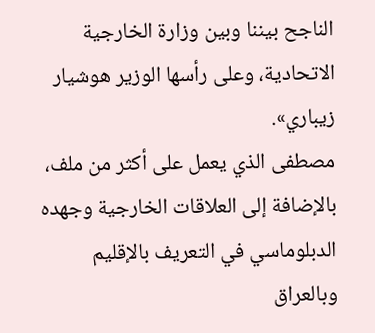الناجح بيننا وبين وزارة الخارجية الاتحادية، وعلى رأسها الوزير هوشيار زيباري».
مصطفى الذي يعمل على أكثر من ملف، بالإضافة إلى العلاقات الخارجية وجهده الدبلوماسي في التعريف بالإقليم وبالعراق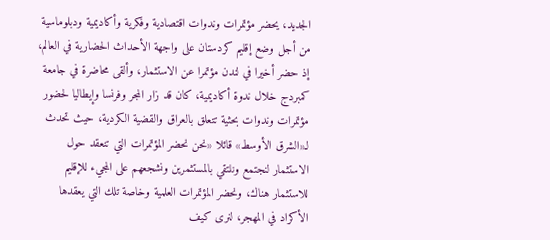الجديد، يحضر مؤتمرات وندوات اقتصادية وفكرية وأكاديمية ودبلوماسية من أجل وضع إقليم كردستان على واجهة الأحداث الحضارية في العالم، إذ حضر أخيرا في لندن مؤتمرا عن الاستثمار، وألقى محاضرة في جامعة كمبردج خلال ندوة أكاديمية، كان قد زار المجر وفرنسا وإيطاليا لحضور مؤتمرات وندوات بحثية تتعلق بالعراق والقضية الكردية، حيث تحدث لـ«الشرق الأوسط» قائلا «نحن نحضر المؤتمرات التي تنعقد حول الاستثمار لنجتمع ونلتقي بالمستثمرين ونشجعهم على المجيء للإقليم للاستثمار هناك، ونحضر المؤتمرات العلمية وخاصة تلك التي يعقدها الأكراد في المهجر، لنرى كيف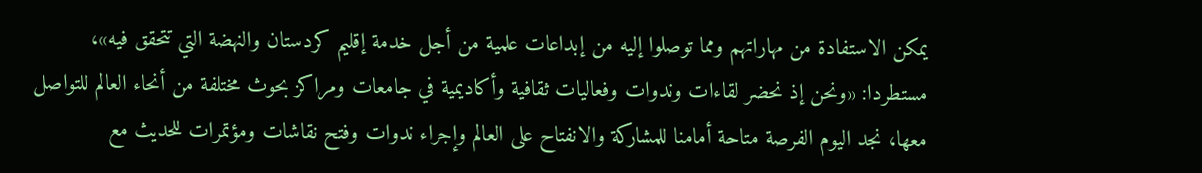يمكن الاستفادة من مهاراتهم ومما توصلوا إليه من إبداعات علمية من أجل خدمة إقليم كردستان والنهضة التي تتحقق فيه»، مستطردا: «ونحن إذ نحضر لقاءات وندوات وفعاليات ثقافية وأكاديمية في جامعات ومراكز بحوث مختلفة من أنحاء العالم للتواصل معها، نجد اليوم الفرصة متاحة أمامنا للمشاركة والانفتاح على العالم وإجراء ندوات وفتح نقاشات ومؤتمرات للحديث مع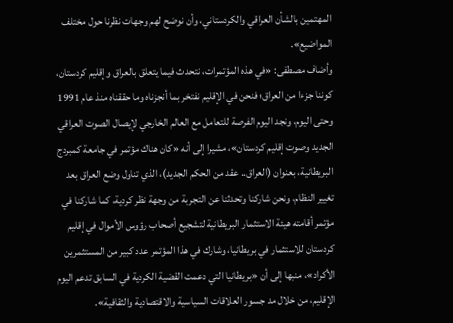المهتمين بالشأن العراقي والكردستاني، وأن نوضح لهم وجهات نظرنا حول مختلف المواضيع».
وأضاف مصطفى: «في هذه المؤتمرات، نتحدث فيما يتعلق بالعراق وإقليم كردستان، كوننا جزءا من العراق؛ فنحن في الإقليم نفتخر بما أنجزناه وما حققناه منذ عام 1991 وحتى اليوم، ونجد اليوم الفرصة للتعامل مع العالم الخارجي لإيصال الصوت العراقي الجديد وصوت إقليم كردستان»، مشيرا إلى أنه «كان هناك مؤتمر في جامعة كمبردج البريطانية، بعنوان (العراق.. عقد من الحكم الجديد)، الذي تناول وضع العراق بعد تغيير النظام، ونحن شاركنا وتحدثنا عن التجربة من وجهة نظر كردية، كما شاركنا في مؤتمر أقامته هيئة الاستثمار البريطانية لتشجيع أصحاب رؤوس الأموال في إقليم كردستان للاستثمار في بريطانيا، وشارك في هذا المؤتمر عدد كبير من المستثمرين الأكراد»، منبها إلى أن «بريطانيا التي دعمت القضية الكردية في السابق تدعم اليوم الإقليم، من خلال مد جسور العلاقات السياسية والاقتصادية والثقافية».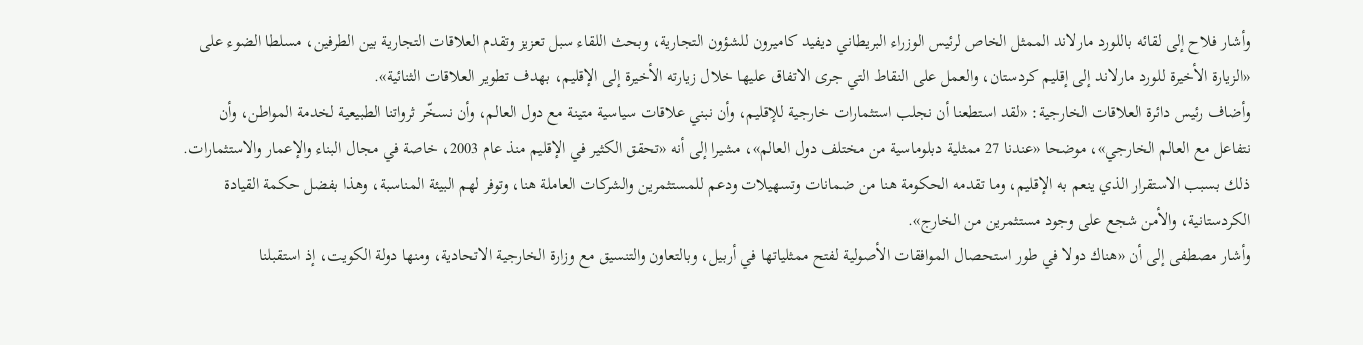وأشار فلاح إلى لقائه باللورد مارلاند الممثل الخاص لرئيس الوزراء البريطاني ديفيد كاميرون للشؤون التجارية، وبحث اللقاء سبل تعزيز وتقدم العلاقات التجارية بين الطرفين، مسلطا الضوء على «الزيارة الأخيرة للورد مارلاند إلى إقليم كردستان، والعمل على النقاط التي جرى الاتفاق عليها خلال زيارته الأخيرة إلى الإقليم، بهدف تطوير العلاقات الثنائية».
وأضاف رئيس دائرة العلاقات الخارجية: «لقد استطعنا أن نجلب استثمارات خارجية للإقليم، وأن نبني علاقات سياسية متينة مع دول العالم، وأن نسخّر ثرواتنا الطبيعية لخدمة المواطن، وأن نتفاعل مع العالم الخارجي»، موضحا «عندنا 27 ممثلية دبلوماسية من مختلف دول العالم»، مشيرا إلى أنه «تحقق الكثير في الإقليم منذ عام 2003، خاصة في مجال البناء والإعمار والاستثمارات. ذلك بسبب الاستقرار الذي ينعم به الإقليم، وما تقدمه الحكومة هنا من ضمانات وتسهيلات ودعم للمستثمرين والشركات العاملة هنا، وتوفر لهم البيئة المناسبة، وهذا بفضل حكمة القيادة الكردستانية، والأمن شجع على وجود مستثمرين من الخارج».
وأشار مصطفى إلى أن «هناك دولا في طور استحصال الموافقات الأصولية لفتح ممثلياتها في أربيل، وبالتعاون والتنسيق مع وزارة الخارجية الاتحادية، ومنها دولة الكويت، إذ استقبلنا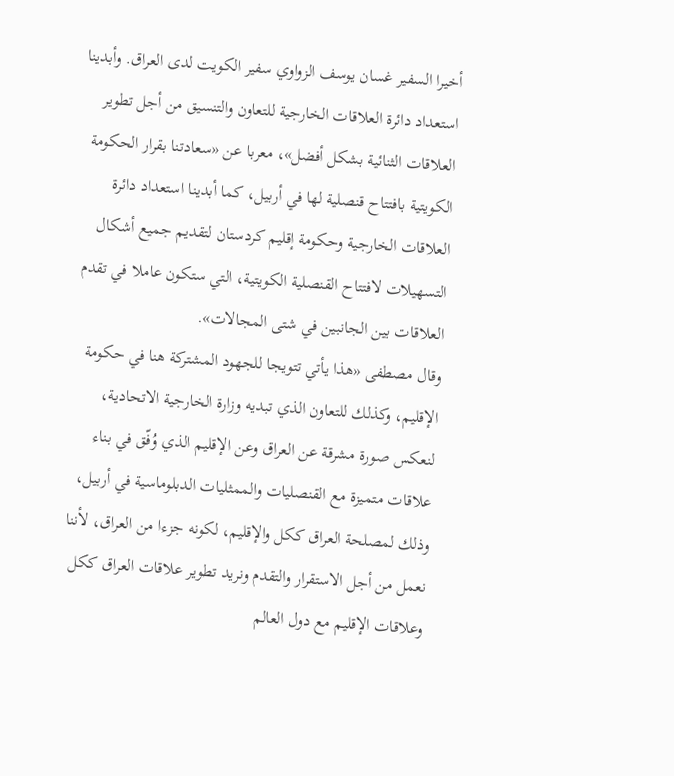أخيرا السفير غسان يوسف الزواوي سفير الكويت لدى العراق. وأبدينا استعداد دائرة العلاقات الخارجية للتعاون والتنسيق من أجل تطوير العلاقات الثنائية بشكل أفضل»، معربا عن «سعادتنا بقرار الحكومة الكويتية بافتتاح قنصلية لها في أربيل، كما أبدينا استعداد دائرة العلاقات الخارجية وحكومة إقليم كردستان لتقديم جميع أشكال التسهيلات لافتتاح القنصلية الكويتية، التي ستكون عاملا في تقدم العلاقات بين الجانبين في شتى المجالات».
وقال مصطفى «هذا يأتي تتويجا للجهود المشتركة هنا في حكومة الإقليم، وكذلك للتعاون الذي تبديه وزارة الخارجية الاتحادية، لنعكس صورة مشرقة عن العراق وعن الإقليم الذي وُفّق في بناء علاقات متميزة مع القنصليات والممثليات الدبلوماسية في أربيل، وذلك لمصلحة العراق ككل والإقليم، لكونه جزءا من العراق، لأننا نعمل من أجل الاستقرار والتقدم ونريد تطوير علاقات العراق ككل وعلاقات الإقليم مع دول العالم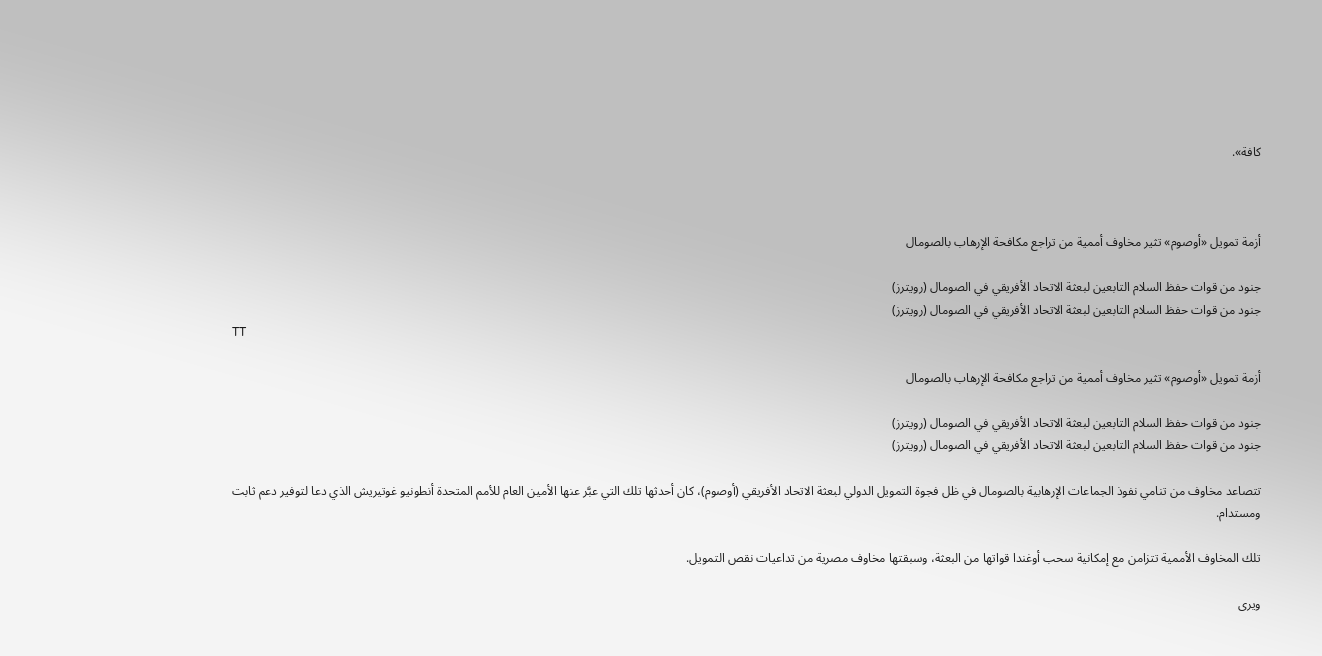كافة».



أزمة تمويل «أوصوم» تثير مخاوف أممية من تراجع مكافحة الإرهاب بالصومال

جنود من قوات حفظ السلام التابعين لبعثة الاتحاد الأفريقي في الصومال (رويترز)
جنود من قوات حفظ السلام التابعين لبعثة الاتحاد الأفريقي في الصومال (رويترز)
TT

أزمة تمويل «أوصوم» تثير مخاوف أممية من تراجع مكافحة الإرهاب بالصومال

جنود من قوات حفظ السلام التابعين لبعثة الاتحاد الأفريقي في الصومال (رويترز)
جنود من قوات حفظ السلام التابعين لبعثة الاتحاد الأفريقي في الصومال (رويترز)

تتصاعد مخاوف من تنامي نفوذ الجماعات الإرهابية بالصومال في ظل فجوة التمويل الدولي لبعثة الاتحاد الأفريقي (أوصوم)، كان أحدثها تلك التي عبَّر عنها الأمين العام للأمم المتحدة أنطونيو غوتيريش الذي دعا لتوفير دعم ثابت ومستدام.

تلك المخاوف الأممية تتزامن مع إمكانية سحب أوغندا قواتها من البعثة، وسبقتها مخاوف مصرية من تداعيات نقص التمويل.

ويرى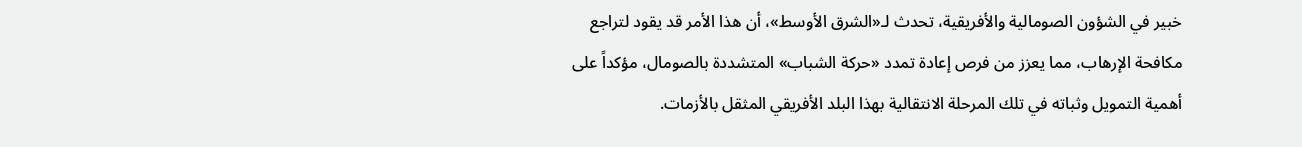خبير في الشؤون الصومالية والأفريقية، تحدث لـ«الشرق الأوسط»، أن هذا الأمر قد يقود لتراجع مكافحة الإرهاب، مما يعزز من فرص إعادة تمدد «حركة الشباب» المتشددة بالصومال، مؤكداً على أهمية التمويل وثباته في تلك المرحلة الانتقالية بهذا البلد الأفريقي المثقل بالأزمات.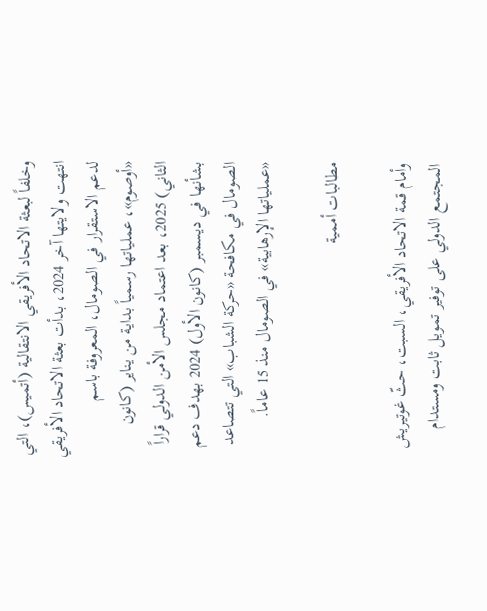وخلفاً لبعثة الاتحاد الأفريقي الانتقالية (أتميس)، التي انتهت ولايتها آخر 2024، بدأت بعثة الاتحاد الأفريقي لدعم الاستقرار في الصومال، المعروفة باسم «أوصوم»، عملياتها رسمياً بداية من يناير (كانون الثاني) 2025، بعد اعتماد مجلس الأمن الدولي قراراً بشأنها في ديسمبر (كانون الأول) 2024 بهدف دعم الصومال في مكافحة «حركة الشباب» التي تتصاعد «عملياتها الإرهابية» في الصومال منذ 15 عاماً.

مطالبات أممية

وأمام قمة الاتحاد الأفريقي، السبت، حثّ غوتيريش المجتمع الدولي على توفير تمويل ثابت ومستدام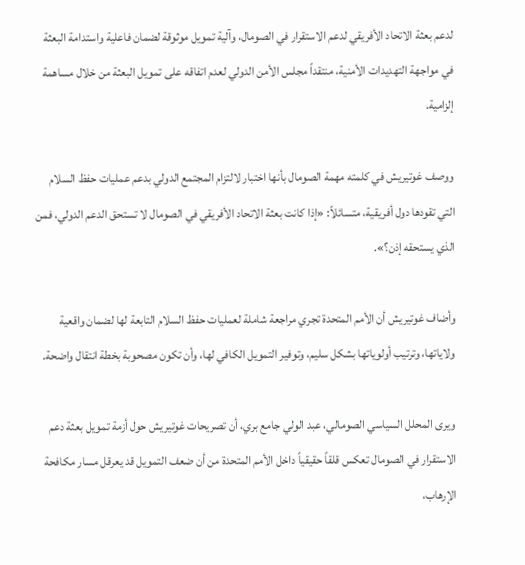لدعم بعثة الاتحاد الأفريقي لدعم الاستقرار في الصومال، وآلية تمويل موثوقة لضمان فاعلية واستدامة البعثة في مواجهة التهديدات الأمنية، منتقداً مجلس الأمن الدولي لعدم اتفاقه على تمويل البعثة من خلال مساهمة إلزامية.

ووصف غوتيريش في كلمته مهمة الصومال بأنها اختبار لالتزام المجتمع الدولي بدعم عمليات حفظ السلام التي تقودها دول أفريقية، متسائلاً: «إذا كانت بعثة الاتحاد الأفريقي في الصومال لا تستحق الدعم الدولي، فمن الذي يستحقه إذن؟».

وأضاف غوتيريش أن الأمم المتحدة تجري مراجعة شاملة لعمليات حفظ السلام التابعة لها لضمان واقعية ولاياتها، وترتيب أولوياتها بشكل سليم، وتوفير التمويل الكافي لها، وأن تكون مصحوبة بخطة انتقال واضحة.

ويرى المحلل السياسي الصومالي، عبد الولي جامع بري، أن تصريحات غوتيريش حول أزمة تمويل بعثة دعم الاستقرار في الصومال تعكس قلقاً حقيقياً داخل الأمم المتحدة من أن ضعف التمويل قد يعرقل مسار مكافحة الإرهاب،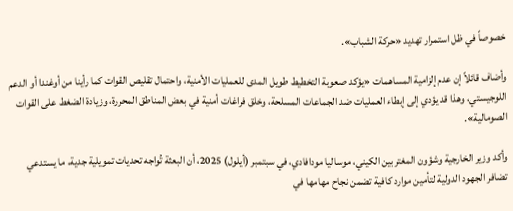خصوصاً في ظل استمرار تهديد «حركة الشباب».

وأضاف قائلاً إن عدم إلزامية المساهمات «يؤكد صعوبة التخطيط طويل المدى للعمليات الأمنية، واحتمال تقليص القوات كما رأينا من أوغندا أو الدعم اللوجيستي، وهذا قد يؤدي إلى إبطاء العمليات ضد الجماعات المسلحة، وخلق فراغات أمنية في بعض المناطق المحررة، وزيادة الضغط على القوات الصومالية».

وأكد وزير الخارجية وشؤون المغتربين الكيني، موساليا مودافادي، في سبتمبر (أيلول) 2025، أن البعثة تُواجه تحديات تمويلية جدية، ما يستدعي تضافر الجهود الدولية لتأمين موارد كافية تضمن نجاح مهامها في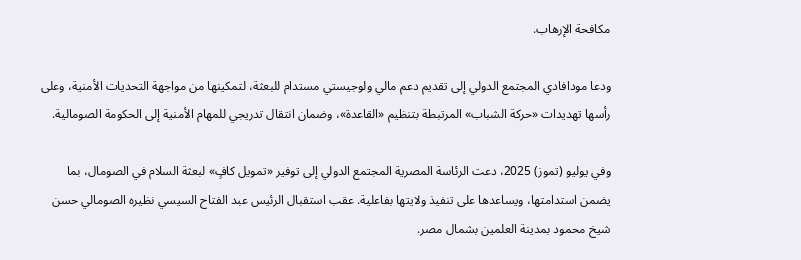مكافحة الإرهاب.

ودعا مودافادي المجتمع الدولي إلى تقديم دعم مالي ولوجيستي مستدام للبعثة، لتمكينها من مواجهة التحديات الأمنية، وعلى رأسها تهديدات «حركة الشباب» المرتبطة بتنظيم «القاعدة»، وضمان انتقال تدريجي للمهام الأمنية إلى الحكومة الصومالية.

وفي يوليو (تموز) 2025، دعت الرئاسة المصرية المجتمع الدولي إلى توفير «تمويل كافٍ» لبعثة السلام في الصومال، بما يضمن استدامتها، ويساعدها على تنفيذ ولايتها بفاعلية. عقب استقبال الرئيس عبد الفتاح السيسي نظيره الصومالي حسن شيخ محمود بمدينة العلمين بشمال مصر.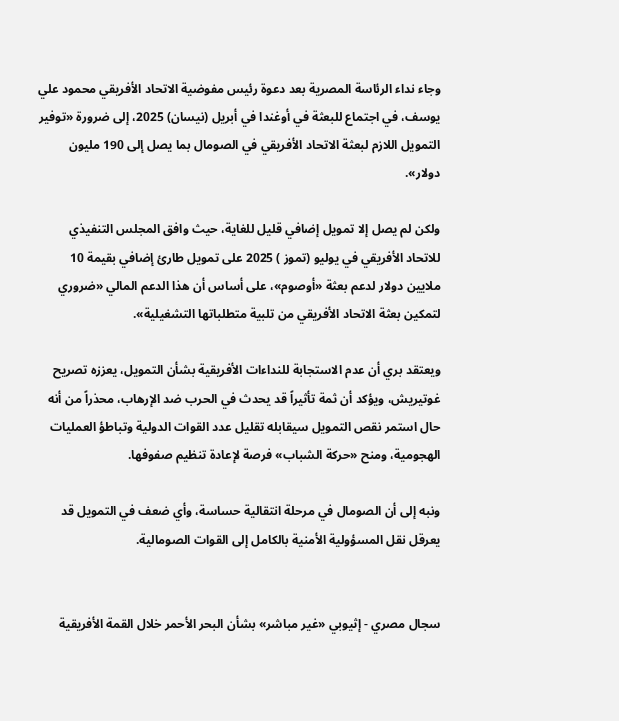وجاء نداء الرئاسة المصرية بعد دعوة رئيس مفوضية الاتحاد الأفريقي محمود علي يوسف، في اجتماع للبعثة في أوغندا في أبريل (نيسان) 2025، إلى ضرورة «توفير التمويل اللازم لبعثة الاتحاد الأفريقي في الصومال بما يصل إلى 190 مليون دولار».

ولكن لم يصل إلا تمويل إضافي قليل للغاية، حيث وافق المجلس التنفيذي للاتحاد الأفريقي في يوليو (تموز ) 2025 على تمويل طارئ إضافي بقيمة 10 ملايين دولار لدعم بعثة «أوصوم»، على أساس أن هذا الدعم المالي «ضروري لتمكين بعثة الاتحاد الأفريقي من تلبية متطلباتها التشغيلية».

ويعتقد بري أن عدم الاستجابة للنداءات الأفريقية بشأن التمويل، يعززه تصريح غوتيريش، ويؤكد أن ثمة تأثيراً قد يحدث في الحرب ضد الإرهاب، محذراً من أنه حال استمر نقص التمويل سيقابله تقليل عدد القوات الدولية وتباطؤ العمليات الهجومية، ومنح «حركة الشباب» فرصة لإعادة تنظيم صفوفها.

ونبه إلى أن الصومال في مرحلة انتقالية حساسة، وأي ضعف في التمويل قد يعرقل نقل المسؤولية الأمنية بالكامل إلى القوات الصومالية.


سجال مصري - إثيوبي «غير مباشر» بشأن البحر الأحمر خلال القمة الأفريقية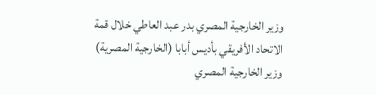وزير الخارجية المصري بدر عبد العاطي خلال قمة الاتحاد الأفريقي بأديس أبابا (الخارجية المصرية)
وزير الخارجية المصري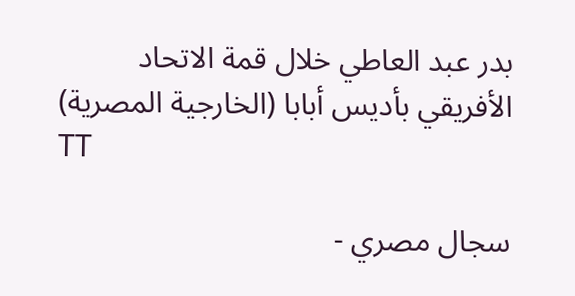بدر عبد العاطي خلال قمة الاتحاد الأفريقي بأديس أبابا (الخارجية المصرية)
TT

سجال مصري -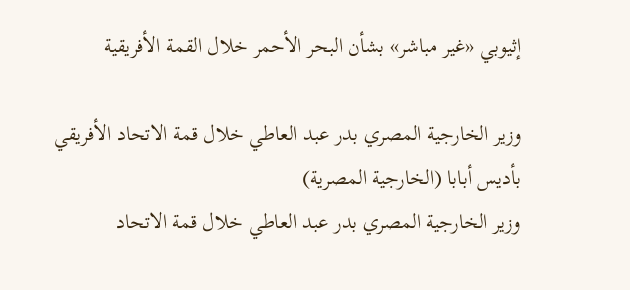إثيوبي «غير مباشر» بشأن البحر الأحمر خلال القمة الأفريقية

وزير الخارجية المصري بدر عبد العاطي خلال قمة الاتحاد الأفريقي بأديس أبابا (الخارجية المصرية)
وزير الخارجية المصري بدر عبد العاطي خلال قمة الاتحاد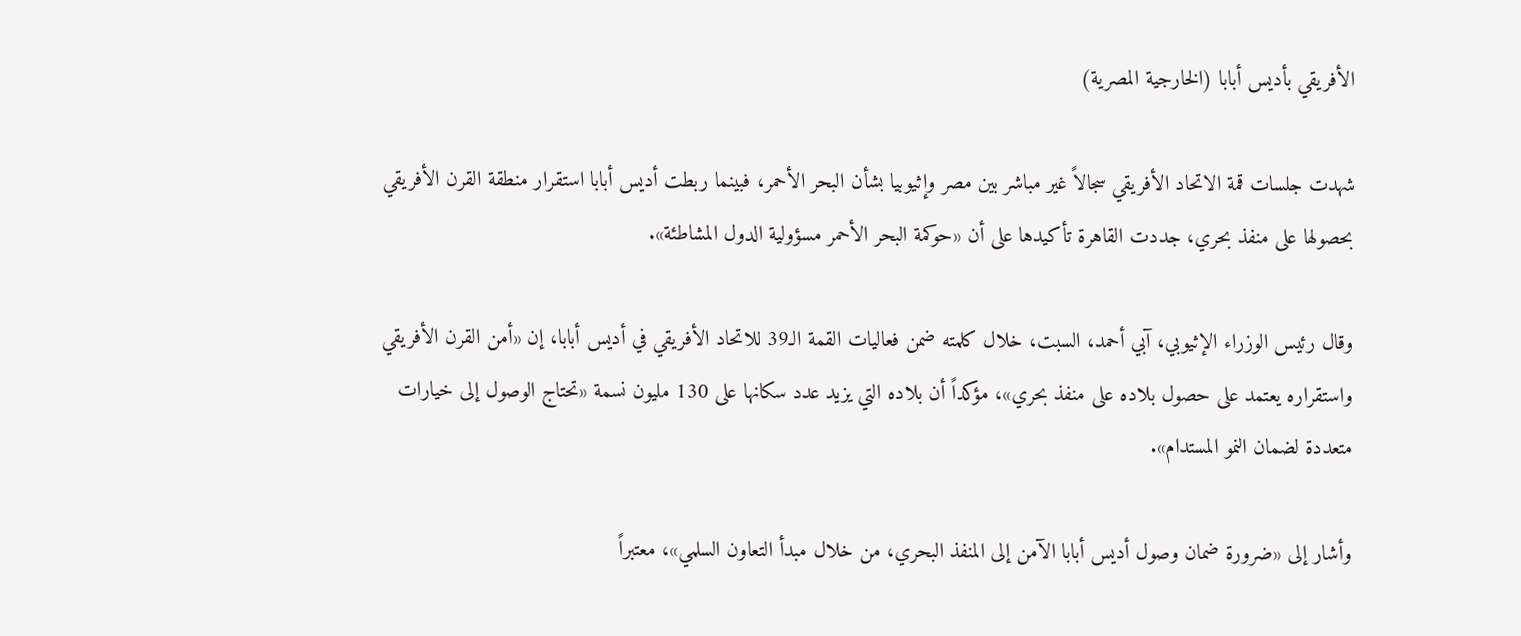الأفريقي بأديس أبابا (الخارجية المصرية)

شهدت جلسات قمة الاتحاد الأفريقي سجالاً غير مباشر بين مصر وإثيوبيا بشأن البحر الأحمر، فبينما ربطت أديس أبابا استقرار منطقة القرن الأفريقي بحصولها على منفذ بحري، جددت القاهرة تأكيدها على أن «حوكمة البحر الأحمر مسؤولية الدول المشاطئة».

وقال رئيس الوزراء الإثيوبي، آبي أحمد، السبت، خلال كلمته ضمن فعاليات القمة الـ39 للاتحاد الأفريقي في أديس أبابا، إن «أمن القرن الأفريقي واستقراره يعتمد على حصول بلاده على منفذ بحري»، مؤكداً أن بلاده التي يزيد عدد سكانها على 130 مليون نسمة «تحتاج الوصول إلى خيارات متعددة لضمان النمو المستدام».

وأشار إلى «ضرورة ضمان وصول أديس أبابا الآمن إلى المنفذ البحري، من خلال مبدأ التعاون السلمي»، معتبراً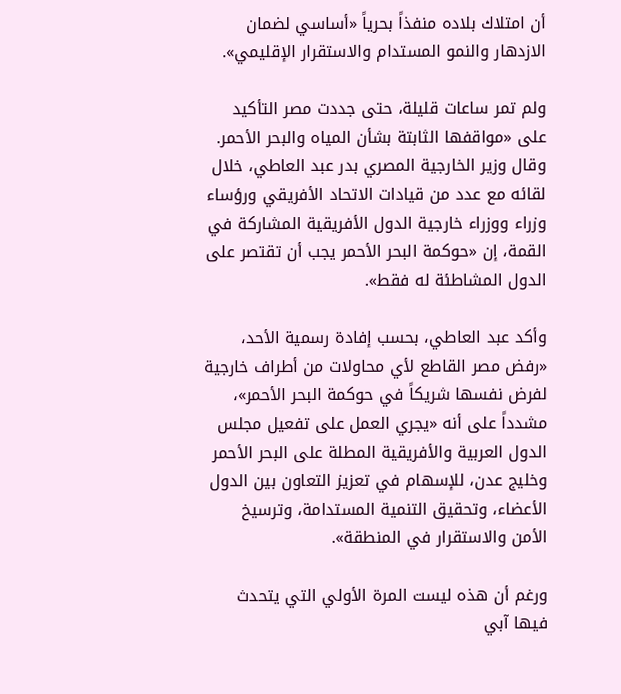أن امتلاك بلاده منفذاً بحرياً «أساسي لضمان الازدهار والنمو المستدام والاستقرار الإقليمي».

ولم تمر ساعات قليلة، حتى جددت مصر التأكيد على «مواقفها الثابتة بشأن المياه والبحر الأحمر. وقال وزير الخارجية المصري بدر عبد العاطي، خلال لقائه مع عدد من قيادات الاتحاد الأفريقي ورؤساء وزراء ووزراء خارجية الدول الأفريقية المشاركة في القمة، إن «حوكمة البحر الأحمر يجب أن تقتصر على الدول المشاطئة له فقط».

وأكد عبد العاطي، بحسب إفادة رسمية الأحد، «رفض مصر القاطع لأي محاولات من أطراف خارجية لفرض نفسها شريكاً في حوكمة البحر الأحمر»، مشدداً على أنه «يجري العمل على تفعيل مجلس الدول العربية والأفريقية المطلة على البحر الأحمر وخليج عدن، للإسهام في تعزيز التعاون بين الدول الأعضاء، وتحقيق التنمية المستدامة، وترسيخ الأمن والاستقرار في المنطقة».

ورغم أن هذه ليست المرة الأولي التي يتحدث فيها آبي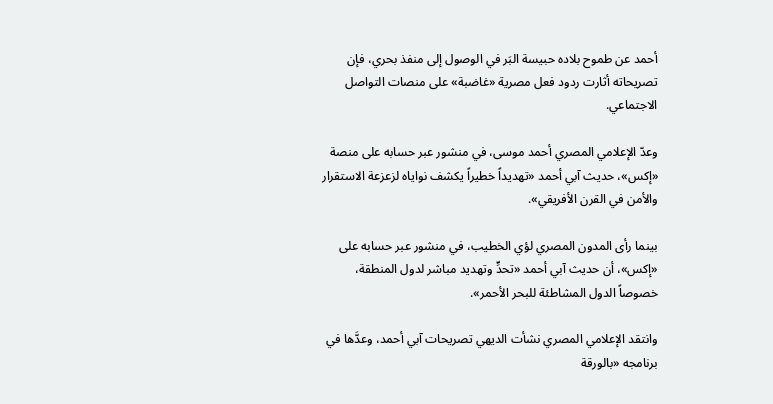أحمد عن طموح بلاده حبيسة البَر في الوصول إلى منفذ بحري، فإن تصريحاته أثارت ردود فعل مصرية «غاضبة» على منصات التواصل الاجتماعي.

وعدّ الإعلامي المصري أحمد موسى، في منشور عبر حسابه على منصة «إكس»، حديث آبي أحمد «تهديداً خطيراً يكشف نواياه لزعزعة الاستقرار والأمن في القرن الأفريقي».

بينما رأى المدون المصري لؤي الخطيب، في منشور عبر حسابه على «إكس»، أن حديث آبي أحمد «تحدٍّ وتهديد مباشر لدول المنطقة، خصوصاً الدول المشاطئة للبحر الأحمر».

وانتقد الإعلامي المصري نشأت الديهي تصريحات آبي أحمد، وعدَّها في برنامجه «بالورقة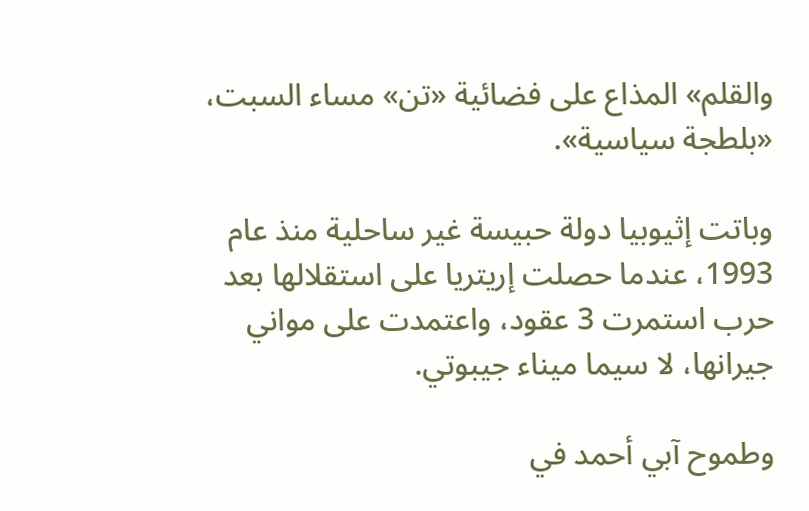والقلم» المذاع على فضائية «تن» مساء السبت، «بلطجة سياسية».

وباتت إثيوبيا دولة حبيسة غير ساحلية منذ عام 1993، عندما حصلت إريتريا على استقلالها بعد حرب استمرت 3 عقود، واعتمدت على مواني جيرانها، لا سيما ميناء جيبوتي.

وطموح آبي أحمد في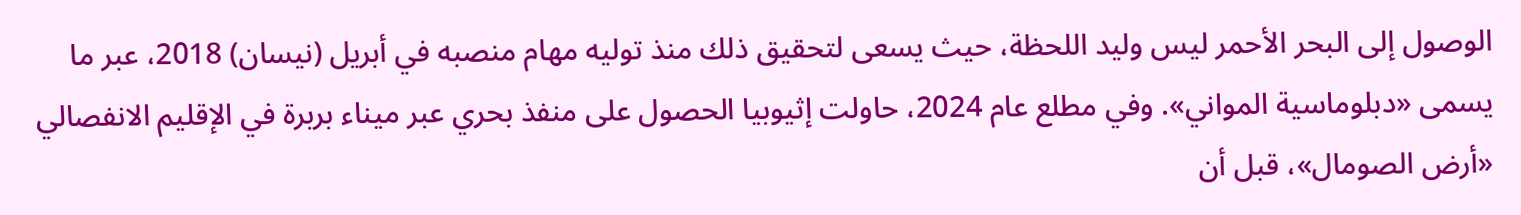الوصول إلى البحر الأحمر ليس وليد اللحظة، حيث يسعى لتحقيق ذلك منذ توليه مهام منصبه في أبريل (نيسان) 2018، عبر ما يسمى «دبلوماسية المواني». وفي مطلع عام 2024، حاولت إثيوبيا الحصول على منفذ بحري عبر ميناء بربرة في الإقليم الانفصالي «أرض الصومال»، قبل أن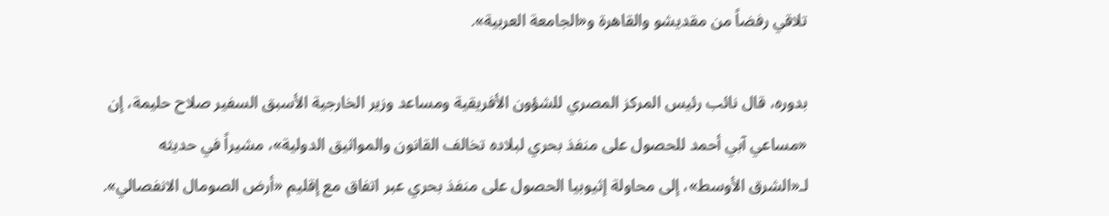تلاقي رفضاً من مقديشو والقاهرة و«الجامعة العربية».

بدوره، قال نائب رئيس المركز المصري للشؤون الأفريقية ومساعد وزير الخارجية الأسبق السفير صلاح حليمة، إن «مساعي آبي أحمد للحصول على منفذ بحري لبلاده تخالف القانون والمواثيق الدولية»، مشيراً في حديثه لـ«الشرق الأوسط»، إلى محاولة إثيوبيا الحصول على منفذ بحري عبر اتفاق مع إقليم «أرض الصومال الانفصالي».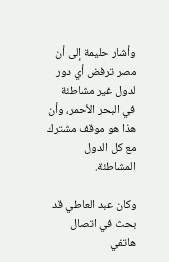وأشار حليمة إلى أن مصر ترفض أي دور لدول غير مشاطئة في البحر الأحمر، وأن هذا هو موقف مشترك مع كل الدول المشاطئة.

وكان عبد العاطي قد بحث في اتصال هاتفي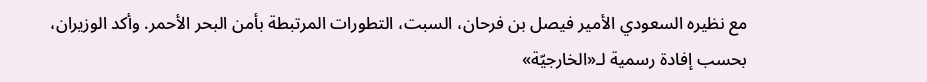مع نظيره السعودي الأمير فيصل بن فرحان، السبت، التطورات المرتبطة بأمن البحر الأحمر. وأكد الوزيران، بحسب إفادة رسمية لـ«الخارجيّة»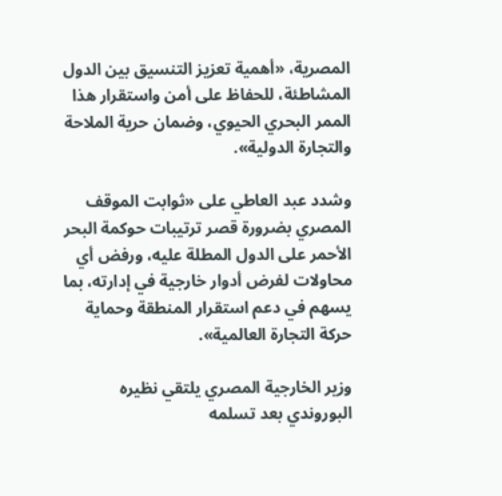المصرية، «أهمية تعزيز التنسيق بين الدول المشاطئة، للحفاظ على أمن واستقرار هذا الممر البحري الحيوي، وضمان حرية الملاحة والتجارة الدولية».

وشدد عبد العاطي على «ثوابت الموقف المصري بضرورة قصر ترتيبات حوكمة البحر الأحمر على الدول المطلة عليه، ورفض أي محاولات لفرض أدوار خارجية في إدارته، بما يسهم في دعم استقرار المنطقة وحماية حركة التجارة العالمية».

وزير الخارجية المصري يلتقي نظيره البوروندي بعد تسلمه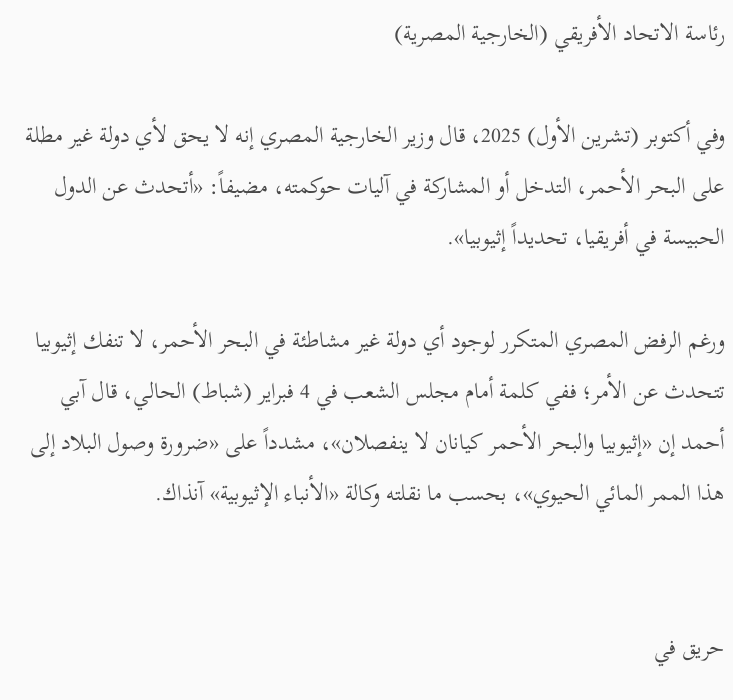رئاسة الاتحاد الأفريقي (الخارجية المصرية)

وفي أكتوبر (تشرين الأول) 2025، قال وزير الخارجية المصري إنه لا يحق لأي دولة غير مطلة على البحر الأحمر، التدخل أو المشاركة في آليات حوكمته، مضيفاً: «أتحدث عن الدول الحبيسة في أفريقيا، تحديداً إثيوبيا».

ورغم الرفض المصري المتكرر لوجود أي دولة غير مشاطئة في البحر الأحمر، لا تنفك إثيوبيا تتحدث عن الأمر؛ ففي كلمة أمام مجلس الشعب في 4 فبراير (شباط) الحالي، قال آبي أحمد إن «إثيوبيا والبحر الأحمر كيانان لا ينفصلان»، مشدداً على «ضرورة وصول البلاد إلى هذا الممر المائي الحيوي»، بحسب ما نقلته وكالة «الأنباء الإثيوبية» آنذاك.


حريق في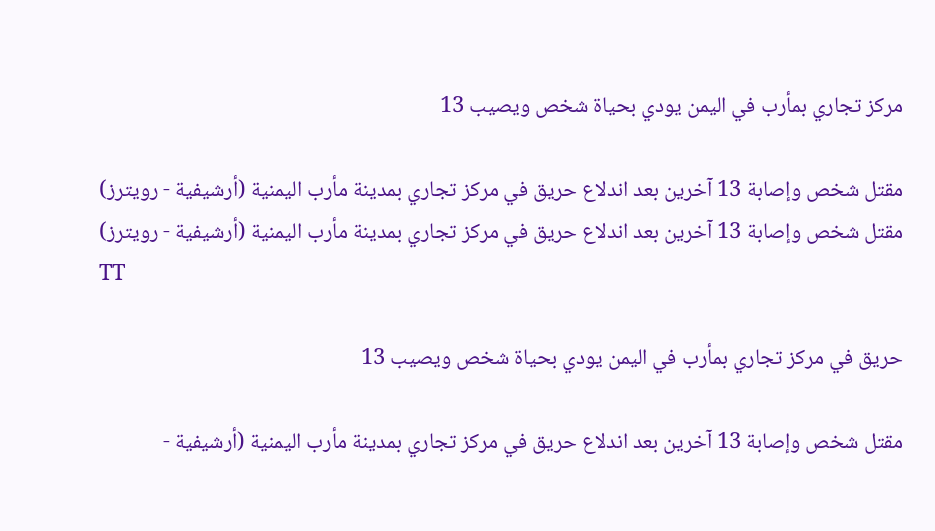مركز تجاري بمأرب في اليمن يودي بحياة شخص ويصيب 13

مقتل شخص وإصابة 13 آخرين بعد اندلاع حريق في مركز تجاري بمدينة مأرب اليمنية (أرشيفية - رويترز)
مقتل شخص وإصابة 13 آخرين بعد اندلاع حريق في مركز تجاري بمدينة مأرب اليمنية (أرشيفية - رويترز)
TT

حريق في مركز تجاري بمأرب في اليمن يودي بحياة شخص ويصيب 13

مقتل شخص وإصابة 13 آخرين بعد اندلاع حريق في مركز تجاري بمدينة مأرب اليمنية (أرشيفية -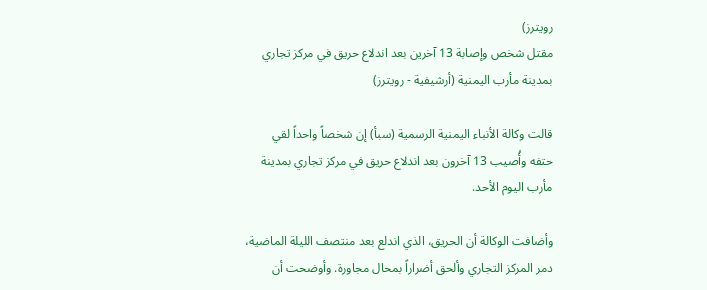رويترز)
مقتل شخص وإصابة 13 آخرين بعد اندلاع حريق في مركز تجاري بمدينة مأرب اليمنية (أرشيفية - رويترز)

قالت وكالة الأنباء اليمنية الرسمية (سبأ) إن شخصاً واحداً ‌لقي حتفه ‌وأُصيب 13 آخرون بعد اندلاع حريق في مركز تجاري بمدينة مأرب اليوم الأحد.

وأضافت الوكالة ‌أن ‌الحريق، الذي ‌اندلع ‌بعد منتصف الليلة الماضية، دمر المركز التجاري ‌وألحق أضراراً بمحال مجاورة. وأوضحت أن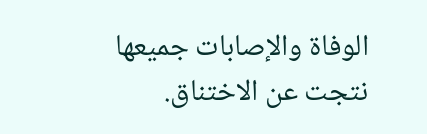الوفاة والإصابات جميعها نتجت عن الاختناق.